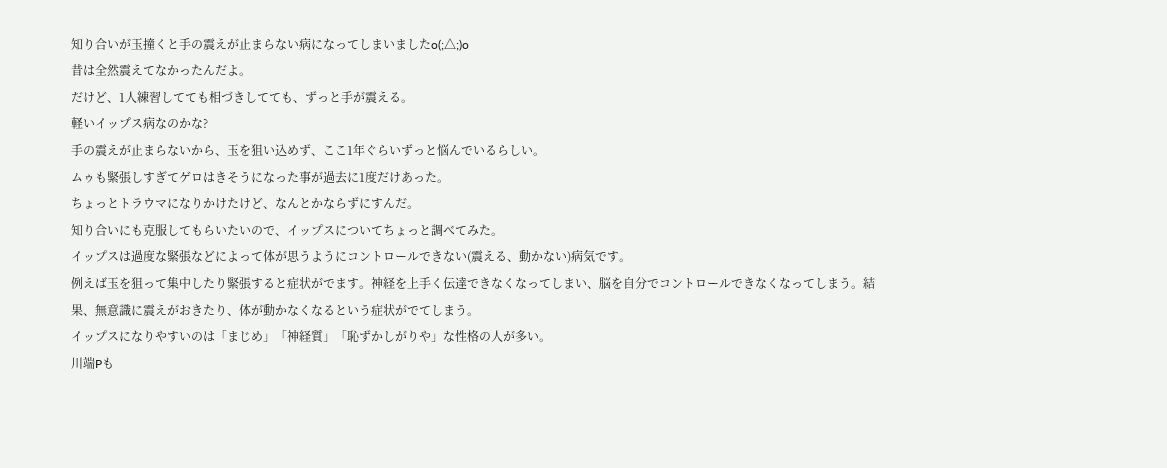知り合いが玉撞くと手の震えが止まらない病になってしまいましたo(;△;)o
昔は全然震えてなかったんだよ。
だけど、1人練習してても相づきしてても、ずっと手が震える。
軽いイップス病なのかな?
手の震えが止まらないから、玉を狙い込めず、ここ1年ぐらいずっと悩んでいるらしい。
ムゥも緊張しすぎてゲロはきそうになった事が過去に1度だけあった。
ちょっとトラウマになりかけたけど、なんとかならずにすんだ。
知り合いにも克服してもらいたいので、イップスについてちょっと調べてみた。
イップスは過度な緊張などによって体が思うようにコントロールできない(震える、動かない)病気です。
例えば玉を狙って集中したり緊張すると症状がでます。神経を上手く伝達できなくなってしまい、脳を自分でコントロールできなくなってしまう。結果、無意識に震えがおきたり、体が動かなくなるという症状がでてしまう。
イップスになりやすいのは「まじめ」「神経質」「恥ずかしがりや」な性格の人が多い。
川端Pも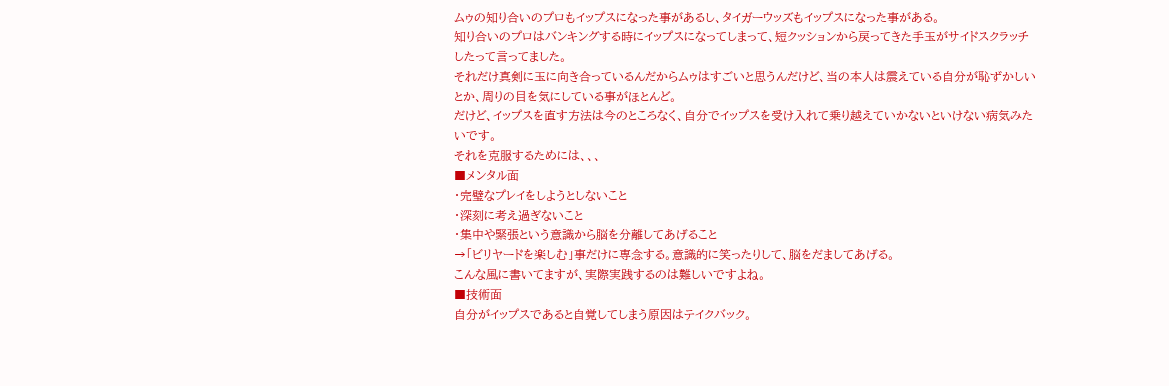ムゥの知り合いのプロもイップスになった事があるし、タイガーウッズもイップスになった事がある。
知り合いのプロはバンキングする時にイップスになってしまって、短クッションから戻ってきた手玉がサイドスクラッチしたって言ってました。
それだけ真剣に玉に向き合っているんだからムゥはすごいと思うんだけど、当の本人は震えている自分が恥ずかしいとか、周りの目を気にしている事がほとんど。
だけど、イップスを直す方法は今のところなく、自分でイップスを受け入れて乗り越えていかないといけない病気みたいです。
それを克服するためには、、、
■メンタル面
・完璧なプレイをしようとしないこと
・深刻に考え過ぎないこと
・集中や緊張という意識から脳を分離してあげること
→「ビリヤードを楽しむ」事だけに専念する。意識的に笑ったりして、脳をだましてあげる。
こんな風に書いてますが、実際実践するのは難しいですよね。
■技術面
自分がイップスであると自覚してしまう原因はテイクバック。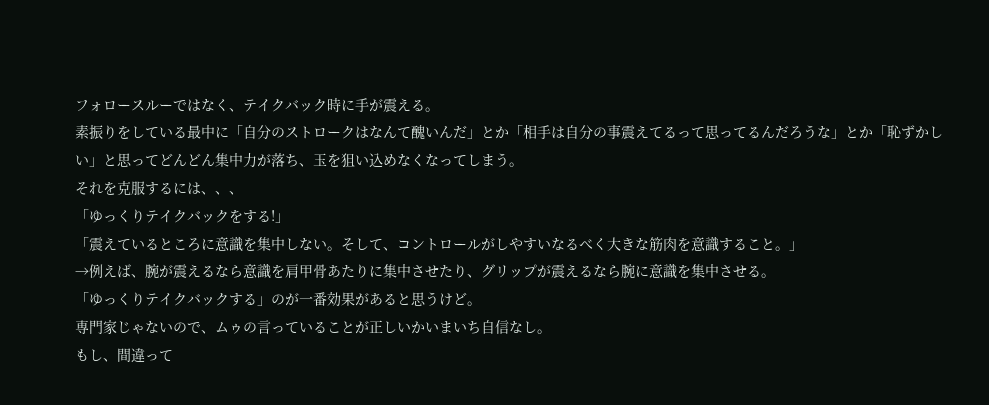フォロースルーではなく、テイクバック時に手が震える。
素振りをしている最中に「自分のストロークはなんて醜いんだ」とか「相手は自分の事震えてるって思ってるんだろうな」とか「恥ずかしい」と思ってどんどん集中力が落ち、玉を狙い込めなくなってしまう。
それを克服するには、、、
「ゆっくりテイクバックをする!」
「震えているところに意識を集中しない。そして、コントロールがしやすいなるべく大きな筋肉を意識すること。」
→例えば、腕が震えるなら意識を肩甲骨あたりに集中させたり、グリップが震えるなら腕に意識を集中させる。
「ゆっくりテイクバックする」のが一番効果があると思うけど。
専門家じゃないので、ムゥの言っていることが正しいかいまいち自信なし。
もし、間違って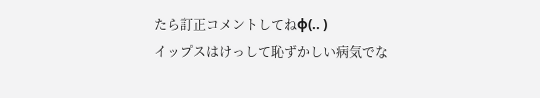たら訂正コメントしてねφ(.. )
イップスはけっして恥ずかしい病気でな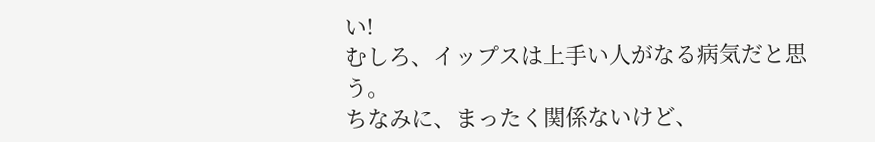い!
むしろ、イップスは上手い人がなる病気だと思う。
ちなみに、まったく関係ないけど、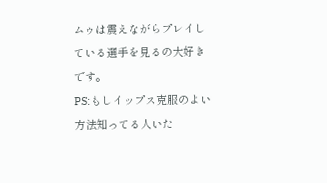ムゥは震えながらプレイしている選手を見るの大好きです。
PS:もしイップス克服のよい方法知ってる人いた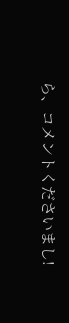ら、コメントくださいまし!